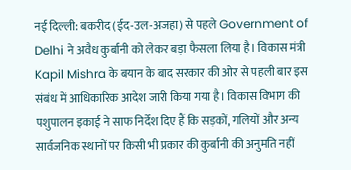नई दिल्ली: बकरीद (ईद-उल-अजहा) से पहले Government of Delhi ने अवैध कुर्बानी को लेकर बड़ा फैसला लिया है। विकास मंत्री Kapil Mishra के बयान के बाद सरकार की ओर से पहली बार इस संबंध में आधिकारिक आदेश जारी किया गया है। विकास विभाग की पशुपालन इकाई ने साफ निर्देश दिए हैं कि सड़कों, गलियों और अन्य सार्वजनिक स्थानों पर किसी भी प्रकार की कुर्बानी की अनुमति नहीं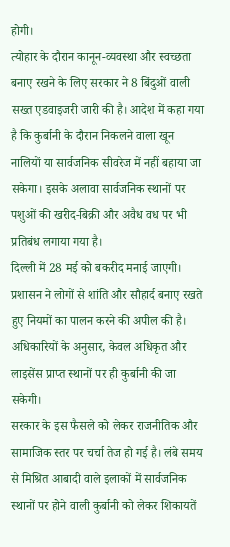होगी।
त्योहार के दौरान कानून-व्यवस्था और स्वच्छता बनाए रखने के लिए सरकार ने 8 बिंदुओं वाली सख्त एडवाइजरी जारी की है। आदेश में कहा गया है कि कुर्बानी के दौरान निकलने वाला खून नालियों या सार्वजनिक सीवरेज में नहीं बहाया जा सकेगा। इसके अलावा सार्वजनिक स्थानों पर पशुओं की खरीद-बिक्री और अवैध वध पर भी प्रतिबंध लगाया गया है।
दिल्ली में 28 मई को बकरीद मनाई जाएगी। प्रशासन ने लोगों से शांति और सौहार्द बनाए रखते हुए नियमों का पालन करने की अपील की है। अधिकारियों के अनुसार, केवल अधिकृत और लाइसेंस प्राप्त स्थानों पर ही कुर्बानी की जा सकेगी।
सरकार के इस फैसले को लेकर राजनीतिक और सामाजिक स्तर पर चर्चा तेज हो गई है। लंबे समय से मिश्रित आबादी वाले इलाकों में सार्वजनिक स्थानों पर होने वाली कुर्बानी को लेकर शिकायतें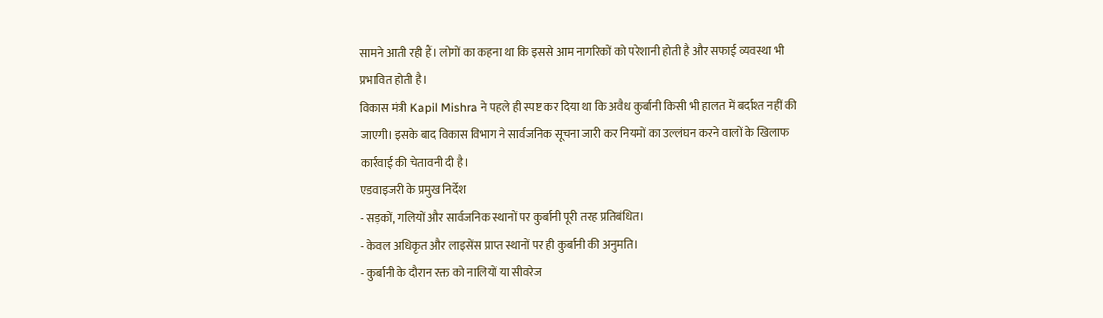सामने आती रही हैं। लोगों का कहना था कि इससे आम नागरिकों को परेशानी होती है और सफाई व्यवस्था भी प्रभावित होती है।
विकास मंत्री Kapil Mishra ने पहले ही स्पष्ट कर दिया था कि अवैध कुर्बानी किसी भी हालत में बर्दाश्त नहीं की जाएगी। इसके बाद विकास विभाग ने सार्वजनिक सूचना जारी कर नियमों का उल्लंघन करने वालों के खिलाफ कार्रवाई की चेतावनी दी है।
एडवाइजरी के प्रमुख निर्देश
- सड़कों, गलियों और सार्वजनिक स्थानों पर कुर्बानी पूरी तरह प्रतिबंधित।
- केवल अधिकृत और लाइसेंस प्राप्त स्थानों पर ही कुर्बानी की अनुमति।
- कुर्बानी के दौरान रक्त को नालियों या सीवरेज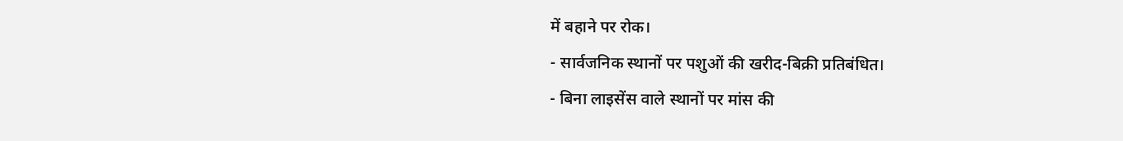में बहाने पर रोक।
- सार्वजनिक स्थानों पर पशुओं की खरीद-बिक्री प्रतिबंधित।
- बिना लाइसेंस वाले स्थानों पर मांस की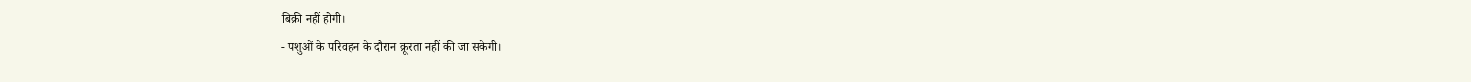बिक्री नहीं होगी।
- पशुओं के परिवहन के दौरान क्रूरता नहीं की जा सकेगी।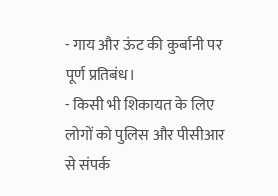- गाय और ऊंट की कुर्बानी पर पूर्ण प्रतिबंध।
- किसी भी शिकायत के लिए लोगों को पुलिस और पीसीआर से संपर्क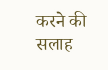करने की सलाह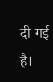दी गई है।